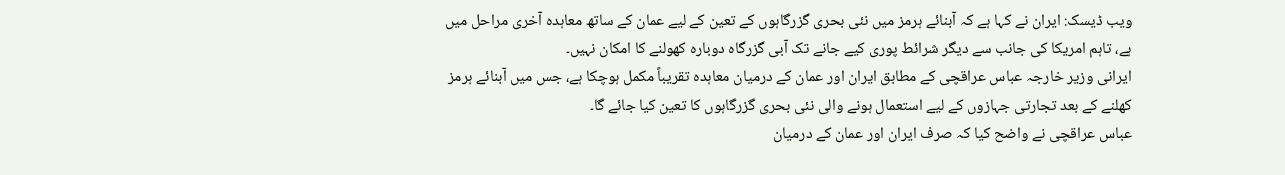ویب ڈیسک: ایران نے کہا ہے کہ آبنائے ہرمز میں نئی بحری گزرگاہوں کے تعین کے لیے عمان کے ساتھ معاہدہ آخری مراحل میں ہے، تاہم امریکا کی جانب سے دیگر شرائط پوری کیے جانے تک آبی گزرگاہ دوبارہ کھولنے کا امکان نہیں۔
ایرانی وزیر خارجہ عباس عراقچی کے مطابق ایران اور عمان کے درمیان معاہدہ تقریباً مکمل ہوچکا ہے، جس میں آبنائے ہرمز کھلنے کے بعد تجارتی جہازوں کے لیے استعمال ہونے والی نئی بحری گزرگاہوں کا تعین کیا جائے گا۔
عباس عراقچی نے واضح کیا کہ صرف ایران اور عمان کے درمیان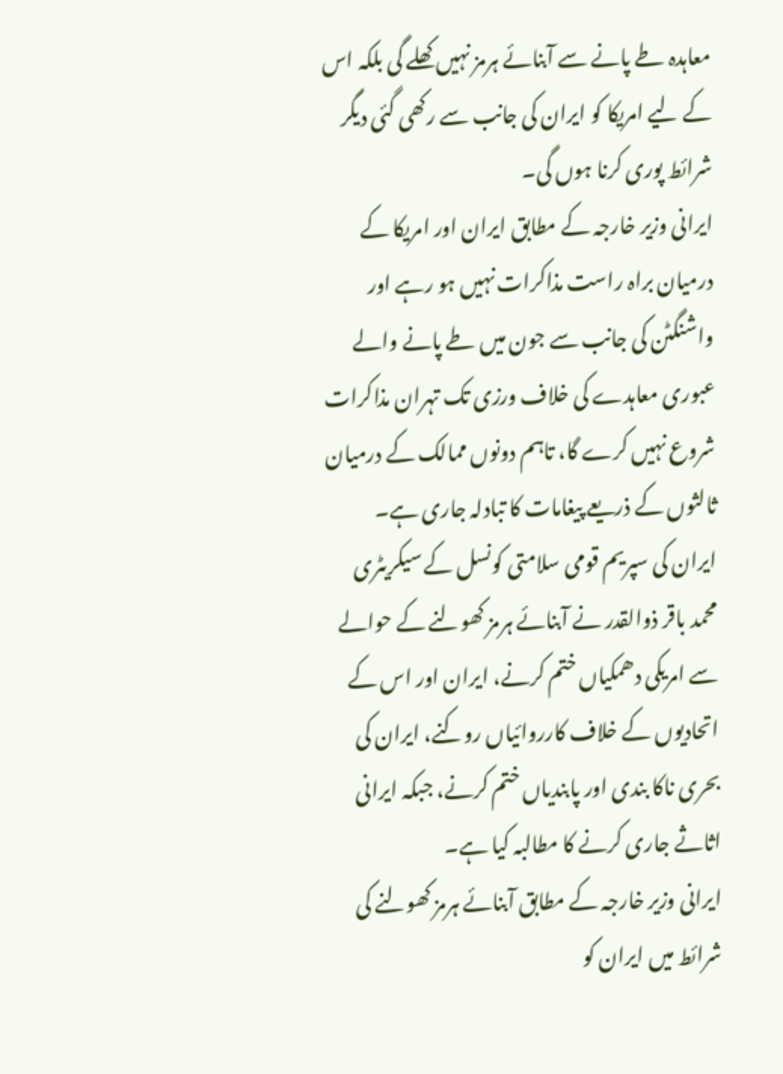معاہدہ طے پانے سے آبنائے ہرمز نہیں کھلے گی بلکہ اس کے لیے امریکا کو ایران کی جانب سے رکھی گئی دیگر شرائط پوری کرنا ہوں گی۔
ایرانی وزیر خارجہ کے مطابق ایران اور امریکا کے درمیان براہ راست مذاکرات نہیں ہو رہے اور واشنگٹن کی جانب سے جون میں طے پانے والے عبوری معاہدے کی خلاف ورزی تک تہران مذاکرات شروع نہیں کرے گا، تاہم دونوں ممالک کے درمیان ثالثوں کے ذریعے پیغامات کا تبادلہ جاری ہے۔
ایران کی سپریم قومی سلامتی کونسل کے سیکریٹری محمد باقر ذوالقدر نے آبنائے ہرمز کھولنے کے حوالے سے امریکی دھمکیاں ختم کرنے، ایران اور اس کے اتحادیوں کے خلاف کارروائیاں روکنے، ایران کی بحری ناکا بندی اور پابندیاں ختم کرنے، جبکہ ایرانی اثاثے جاری کرنے کا مطالبہ کیا ہے۔
ایرانی وزیر خارجہ کے مطابق آبنائے ہرمز کھولنے کی شرائط میں ایران کو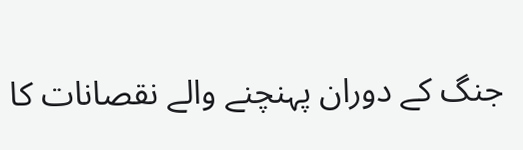جنگ کے دوران پہنچنے والے نقصانات کا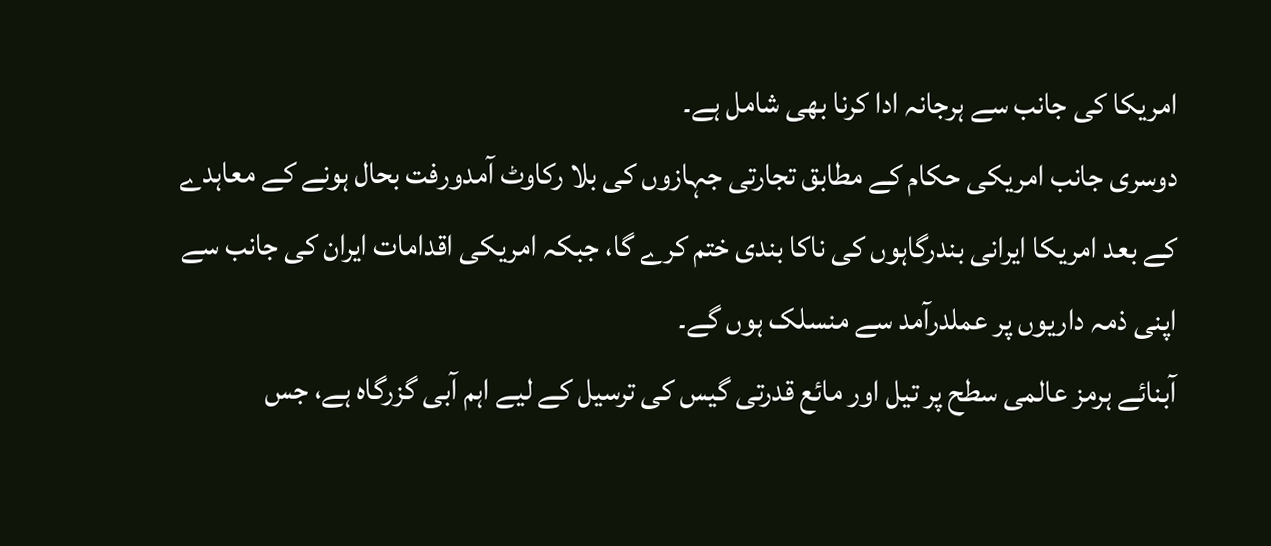امریکا کی جانب سے ہرجانہ ادا کرنا بھی شامل ہے۔
دوسری جانب امریکی حکام کے مطابق تجارتی جہازوں کی بلا رکاوٹ آمدورفت بحال ہونے کے معاہدے کے بعد امریکا ایرانی بندرگاہوں کی ناکا بندی ختم کرے گا، جبکہ امریکی اقدامات ایران کی جانب سے اپنی ذمہ داریوں پر عملدرآمد سے منسلک ہوں گے۔
آبنائے ہرمز عالمی سطح پر تیل اور مائع قدرتی گیس کی ترسیل کے لیے اہم آبی گزرگاہ ہے، جس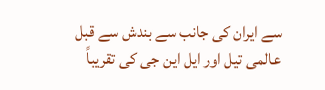سے ایران کی جانب سے بندش سے قبل عالمی تیل اور ایل این جی کی تقریباً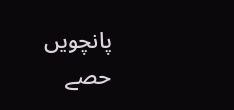پانچویں حصے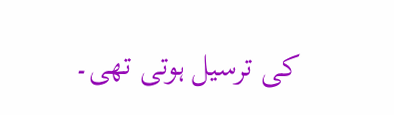کی ترسیل ہوتی تھی۔